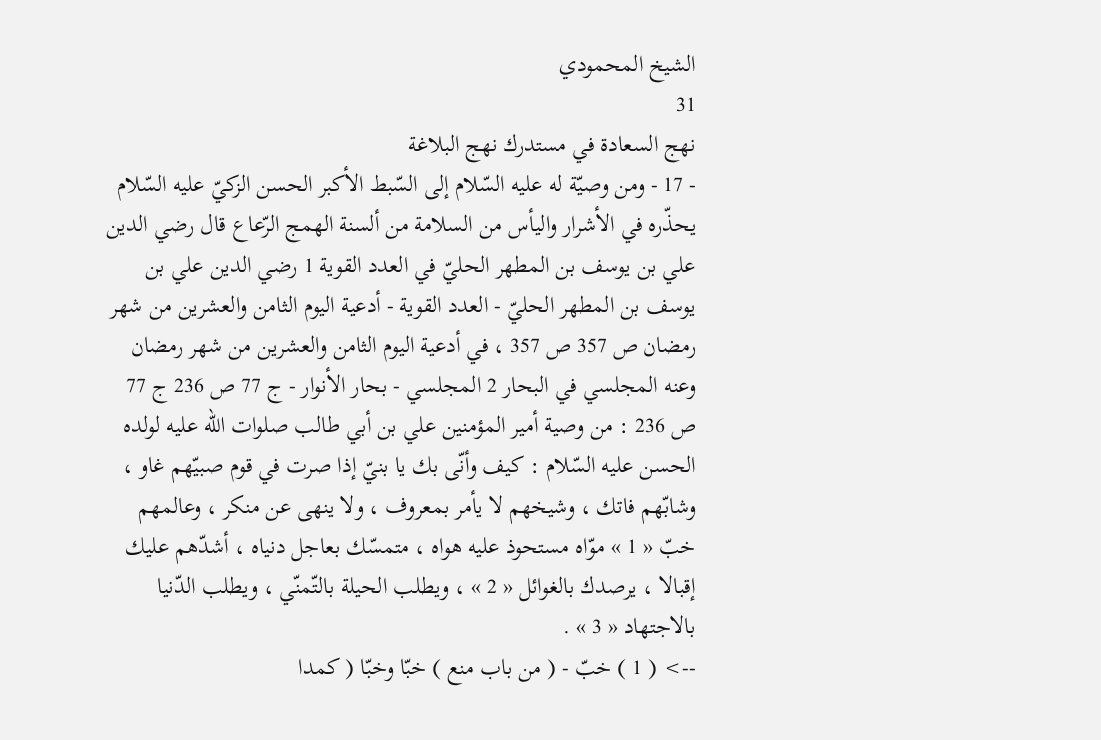الشيخ المحمودي
31
نهج السعادة في مستدرك نهج البلاغة
- 17 - ومن وصيّة له عليه السّلام إلى السّبط الأكبر الحسن الزكيّ عليه السّلام يحذّره في الأشرار واليأس من السلامة من ألسنة الهمج الرّعاع قال رضي الدين علي بن يوسف بن المطهر الحليّ في العدد القوية 1 رضي الدين علي بن يوسف بن المطهر الحليّ - العدد القوية - أدعية اليوم الثامن والعشرين من شهر رمضان ص 357 ص 357 ، في أدعية اليوم الثامن والعشرين من شهر رمضان وعنه المجلسي في البحار 2 المجلسي - بحار الأنوار - ج 77 ص 236 ج 77 ص 236 : من وصية أمير المؤمنين علي بن أبي طالب صلوات اللّه عليه لولده الحسن عليه السّلام : كيف وأنّى بك يا بنيّ إذا صرت في قوم صبيّهم غاو ، وشابّهم فاتك ، وشيخهم لا يأمر بمعروف ، ولا ينهى عن منكر ، وعالمهم خبّ « 1 » موّاه مستحوذ عليه هواه ، متمسّك بعاجل دنياه ، أشدّهم عليك إقبالا ، يرصدك بالغوائل « 2 » ، ويطلب الحيلة بالتّمنّي ، ويطلب الدّنيا بالاجتهاد « 3 » .
--> ( 1 ) خبّ - ( من باب منع ) خبّا وخبّا ( كمدا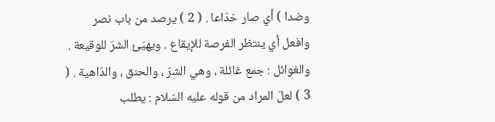وضدا ) أي صار خدّاعا . ( 2 ) يرصد من باب نصر وافعل أي ينتظر الفرصة للإيقاع . ويهيّئ الشرّ للوقيعة . والغوائل : جمع غائلة ، وهي الشرّ ، والحنق ، والدّاهية . ( 3 ) لعلّ المراد من قوله عليه السّلام : يطلب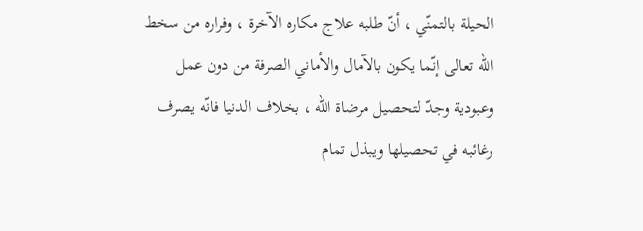الحيلة بالتمنّي ، أنّ طلبه علاج مكاره الآخرة ، وفراره من سخط اللّه تعالى إنّما يكون بالآمال والأماني الصرفة من دون عمل وعبودية وجدّ لتحصيل مرضاة اللّه ، بخلاف الدنيا فانّه يصرف رغائبه في تحصيلها ويبذل تمام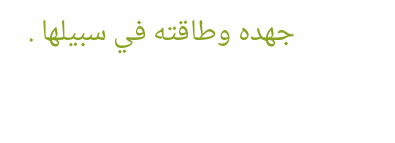جهده وطاقته في سبيلها .